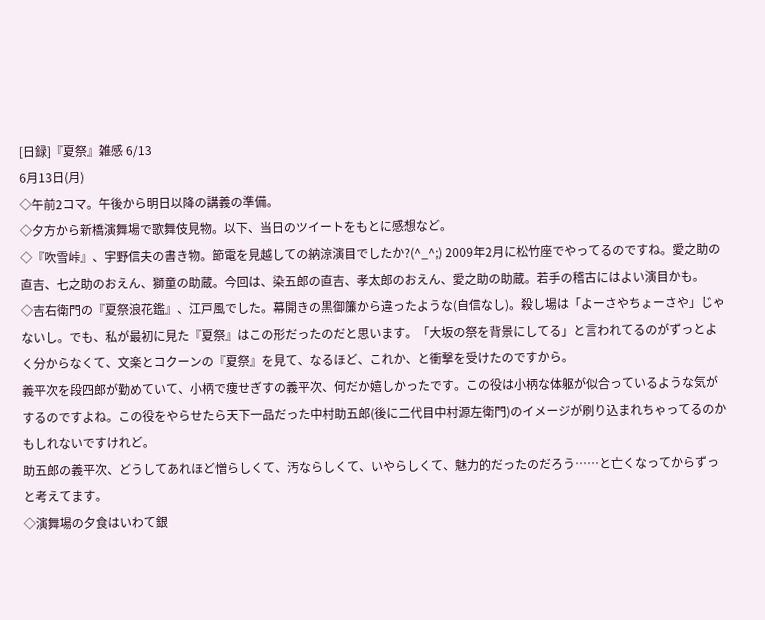[日録]『夏祭』雑感 6/13
6月13日(月)
◇午前2コマ。午後から明日以降の講義の準備。
◇夕方から新橋演舞場で歌舞伎見物。以下、当日のツイートをもとに感想など。
◇『吹雪峠』、宇野信夫の書き物。節電を見越しての納涼演目でしたか?(^_^;) 2009年2月に松竹座でやってるのですね。愛之助の直吉、七之助のおえん、獅童の助蔵。今回は、染五郎の直吉、孝太郎のおえん、愛之助の助蔵。若手の稽古にはよい演目かも。
◇吉右衛門の『夏祭浪花鑑』、江戸風でした。幕開きの黒御簾から違ったような(自信なし)。殺し場は「よーさやちょーさや」じゃないし。でも、私が最初に見た『夏祭』はこの形だったのだと思います。「大坂の祭を背景にしてる」と言われてるのがずっとよく分からなくて、文楽とコクーンの『夏祭』を見て、なるほど、これか、と衝撃を受けたのですから。
義平次を段四郎が勤めていて、小柄で痩せぎすの義平次、何だか嬉しかったです。この役は小柄な体躯が似合っているような気がするのですよね。この役をやらせたら天下一品だった中村助五郎(後に二代目中村源左衛門)のイメージが刷り込まれちゃってるのかもしれないですけれど。
助五郎の義平次、どうしてあれほど憎らしくて、汚ならしくて、いやらしくて、魅力的だったのだろう……と亡くなってからずっと考えてます。
◇演舞場の夕食はいわて銀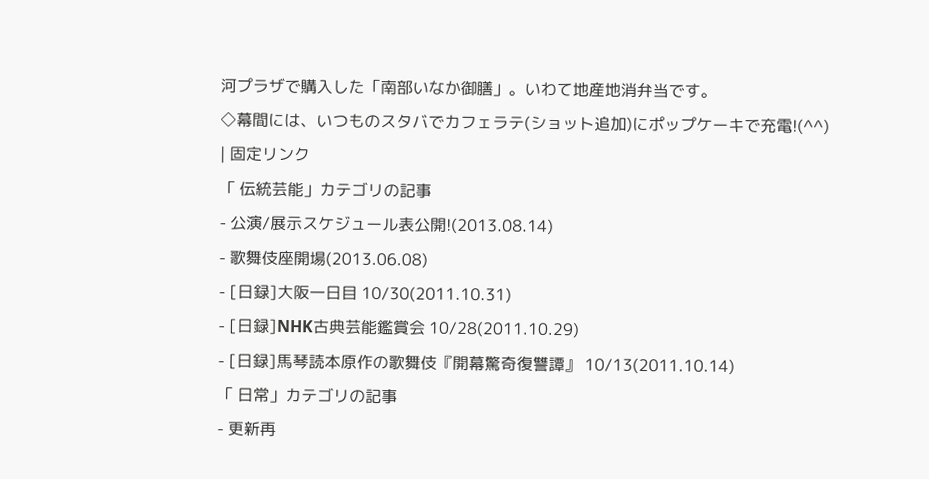河プラザで購入した「南部いなか御膳」。いわて地産地消弁当です。
◇幕間には、いつものスタバでカフェラテ(ショット追加)にポップケーキで充電!(^^)
| 固定リンク
「 伝統芸能」カテゴリの記事
- 公演/展示スケジュール表公開!(2013.08.14)
- 歌舞伎座開場(2013.06.08)
- [日録]大阪一日目 10/30(2011.10.31)
- [日録]NHK古典芸能鑑賞会 10/28(2011.10.29)
- [日録]馬琴読本原作の歌舞伎『開幕驚奇復讐譚』 10/13(2011.10.14)
「 日常」カテゴリの記事
- 更新再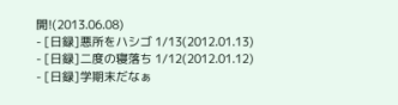開!(2013.06.08)
- [日録]悪所をハシゴ 1/13(2012.01.13)
- [日録]二度の寝落ち 1/12(2012.01.12)
- [日録]学期末だなぁ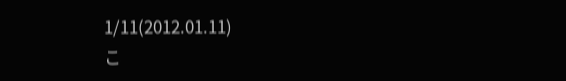1/11(2012.01.11)
こ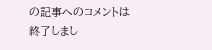の記事へのコメントは終了しまし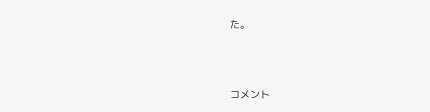た。




コメント